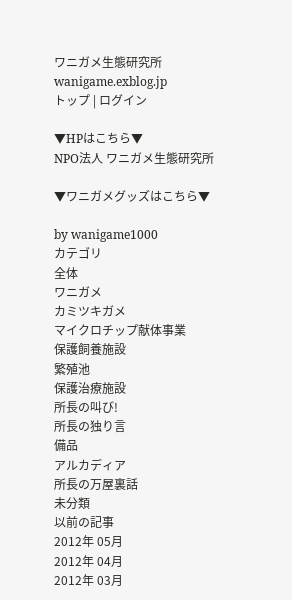ワニガメ生態研究所
wanigame.exblog.jp
トップ | ログイン

▼HPはこちら▼
NPO法人 ワニガメ生態研究所

▼ワニガメグッズはこちら▼

by wanigame1000
カテゴリ
全体
ワニガメ
カミツキガメ
マイクロチップ献体事業
保護飼養施設
繁殖池
保護治療施設
所長の叫び!
所長の独り言
備品
アルカディア
所長の万屋裏話
未分類
以前の記事
2012年 05月
2012年 04月
2012年 03月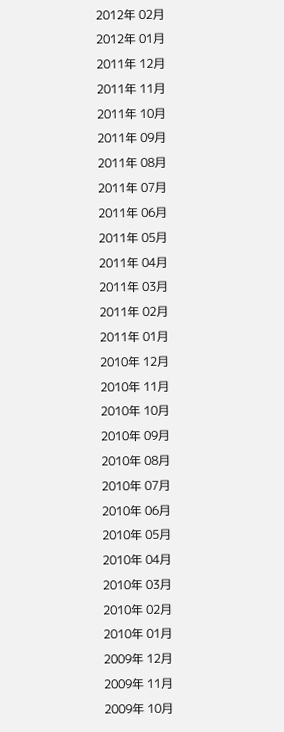2012年 02月
2012年 01月
2011年 12月
2011年 11月
2011年 10月
2011年 09月
2011年 08月
2011年 07月
2011年 06月
2011年 05月
2011年 04月
2011年 03月
2011年 02月
2011年 01月
2010年 12月
2010年 11月
2010年 10月
2010年 09月
2010年 08月
2010年 07月
2010年 06月
2010年 05月
2010年 04月
2010年 03月
2010年 02月
2010年 01月
2009年 12月
2009年 11月
2009年 10月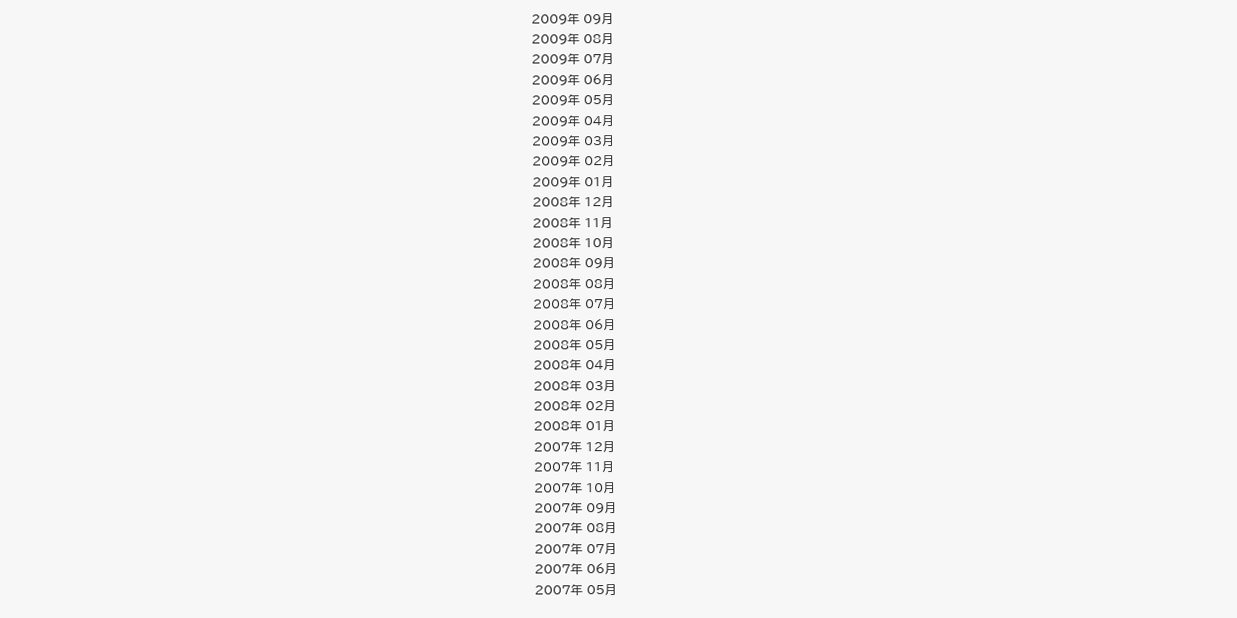2009年 09月
2009年 08月
2009年 07月
2009年 06月
2009年 05月
2009年 04月
2009年 03月
2009年 02月
2009年 01月
2008年 12月
2008年 11月
2008年 10月
2008年 09月
2008年 08月
2008年 07月
2008年 06月
2008年 05月
2008年 04月
2008年 03月
2008年 02月
2008年 01月
2007年 12月
2007年 11月
2007年 10月
2007年 09月
2007年 08月
2007年 07月
2007年 06月
2007年 05月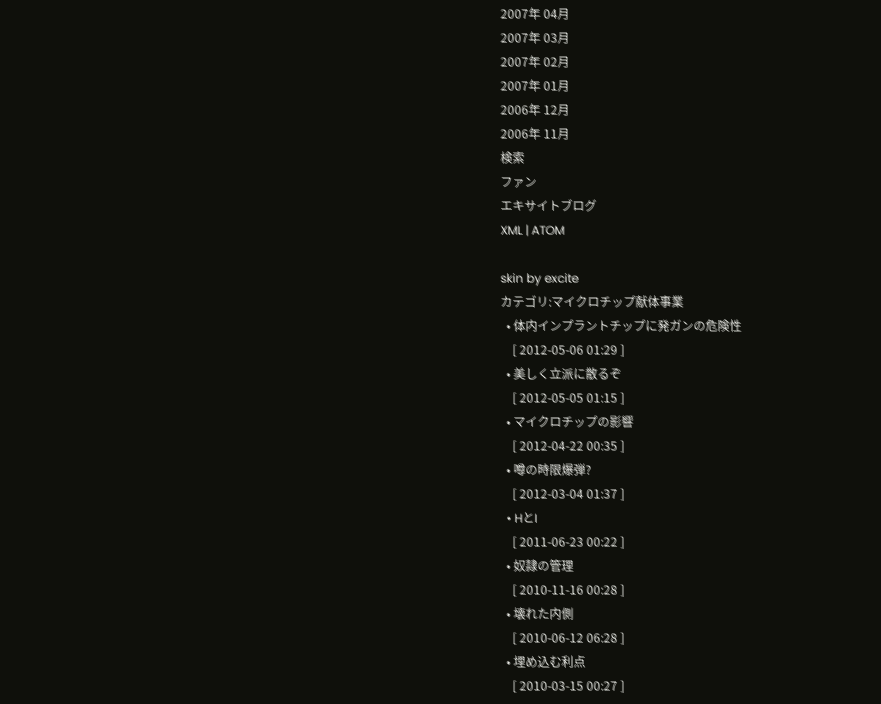2007年 04月
2007年 03月
2007年 02月
2007年 01月
2006年 12月
2006年 11月
検索
ファン
エキサイトブログ
XML | ATOM

skin by excite
カテゴリ:マイクロチップ献体事業
  • 体内インプラントチップに発ガンの危険性
    [ 2012-05-06 01:29 ]
  • 美しく立派に散るぞ
    [ 2012-05-05 01:15 ]
  • マイクロチップの影響
    [ 2012-04-22 00:35 ]
  • 噂の時限爆弾?
    [ 2012-03-04 01:37 ]
  • HとI
    [ 2011-06-23 00:22 ]
  • 奴隷の管理
    [ 2010-11-16 00:28 ]
  • 壊れた内側
    [ 2010-06-12 06:28 ]
  • 埋め込む利点
    [ 2010-03-15 00:27 ]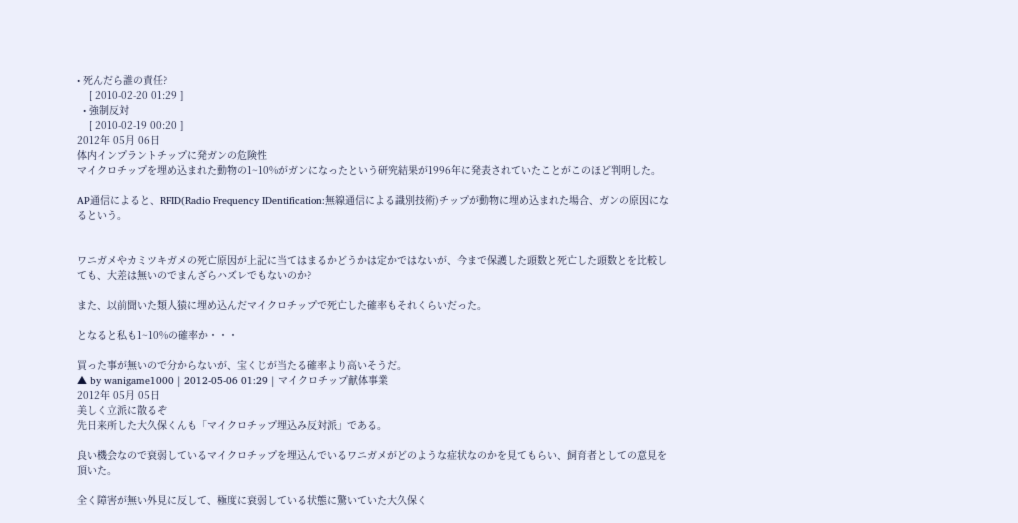• 死んだら誰の責任?
    [ 2010-02-20 01:29 ]
  • 強制反対
    [ 2010-02-19 00:20 ]
2012年 05月 06日
体内インプラントチップに発ガンの危険性
マイクロチップを埋め込まれた動物の1~10%がガンになったという研究結果が1996年に発表されていたことがこのほど判明した。

AP通信によると、RFID(Radio Frequency IDentification:無線通信による識別技術)チップが動物に埋め込まれた場合、ガンの原因になるという。


ワニガメやカミツキガメの死亡原因が上記に当てはまるかどうかは定かではないが、今まで保護した頭数と死亡した頭数とを比較しても、大差は無いのでまんざらハズレでもないのか?

また、以前聞いた類人猿に埋め込んだマイクロチップで死亡した確率もそれくらいだった。

となると私も1~10%の確率か・・・

買った事が無いので分からないが、宝くじが当たる確率より高いそうだ。
▲ by wanigame1000 | 2012-05-06 01:29 | マイクロチップ献体事業
2012年 05月 05日
美しく立派に散るぞ
先日来所した大久保くんも「マイクロチップ埋込み反対派」である。

良い機会なので衰弱しているマイクロチップを埋込んでいるワニガメがどのような症状なのかを見てもらい、飼育者としての意見を頂いた。

全く障害が無い外見に反して、極度に衰弱している状態に驚いていた大久保く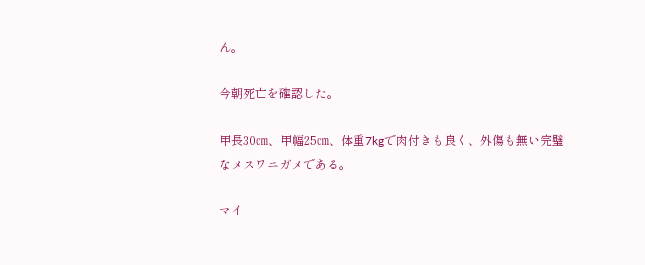ん。

今朝死亡を確認した。

甲長30㎝、甲幅25㎝、体重7kgで肉付きも良く、外傷も無い完璧なメスワニガメである。

マイ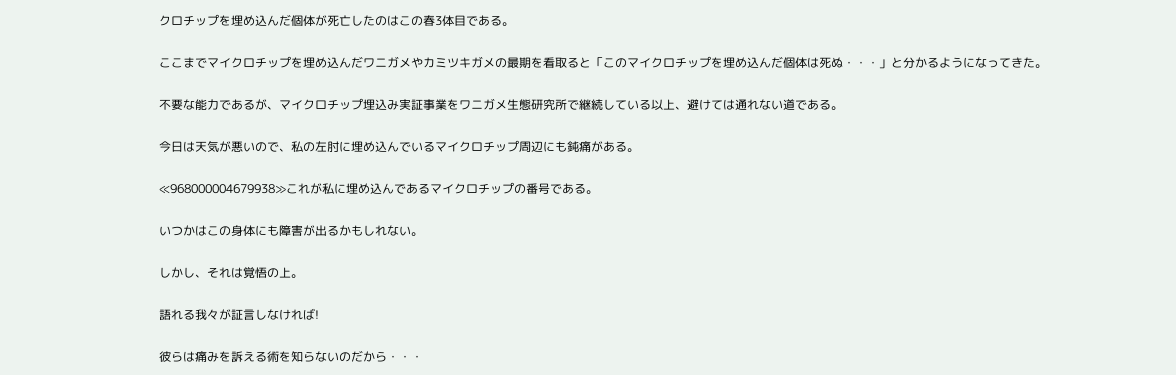クロチップを埋め込んだ個体が死亡したのはこの春3体目である。

ここまでマイクロチップを埋め込んだワニガメやカミツキガメの最期を看取ると「このマイクロチップを埋め込んだ個体は死ぬ・・・」と分かるようになってきた。

不要な能力であるが、マイクロチップ埋込み実証事業をワニガメ生態研究所で継続している以上、避けては通れない道である。

今日は天気が悪いので、私の左肘に埋め込んでいるマイクロチップ周辺にも鈍痛がある。

≪968000004679938≫これが私に埋め込んであるマイクロチップの番号である。

いつかはこの身体にも障害が出るかもしれない。

しかし、それは覚悟の上。

語れる我々が証言しなければ!

彼らは痛みを訴える術を知らないのだから・・・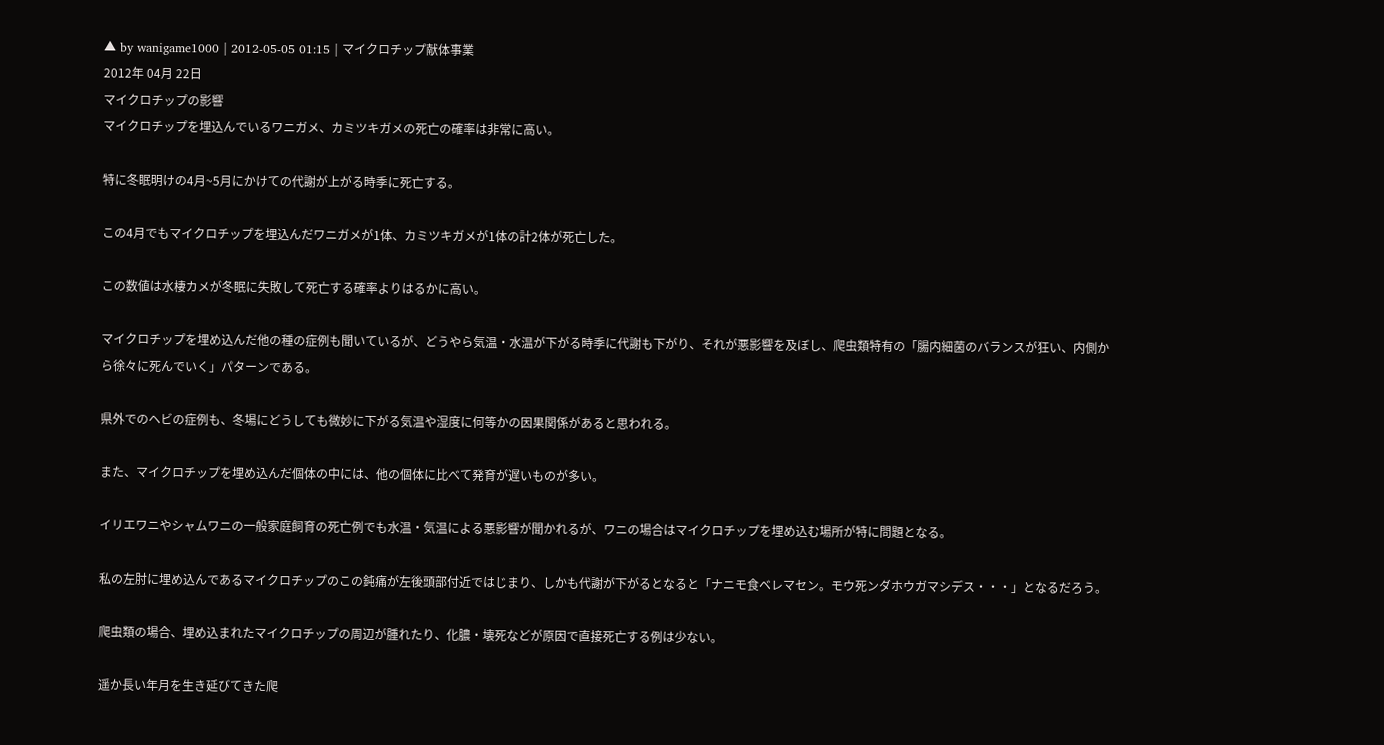▲ by wanigame1000 | 2012-05-05 01:15 | マイクロチップ献体事業
2012年 04月 22日
マイクロチップの影響
マイクロチップを埋込んでいるワニガメ、カミツキガメの死亡の確率は非常に高い。

特に冬眠明けの4月~5月にかけての代謝が上がる時季に死亡する。

この4月でもマイクロチップを埋込んだワニガメが1体、カミツキガメが1体の計2体が死亡した。

この数値は水棲カメが冬眠に失敗して死亡する確率よりはるかに高い。

マイクロチップを埋め込んだ他の種の症例も聞いているが、どうやら気温・水温が下がる時季に代謝も下がり、それが悪影響を及ぼし、爬虫類特有の「腸内細菌のバランスが狂い、内側から徐々に死んでいく」パターンである。

県外でのヘビの症例も、冬場にどうしても微妙に下がる気温や湿度に何等かの因果関係があると思われる。

また、マイクロチップを埋め込んだ個体の中には、他の個体に比べて発育が遅いものが多い。

イリエワニやシャムワニの一般家庭飼育の死亡例でも水温・気温による悪影響が聞かれるが、ワニの場合はマイクロチップを埋め込む場所が特に問題となる。

私の左肘に埋め込んであるマイクロチップのこの鈍痛が左後頭部付近ではじまり、しかも代謝が下がるとなると「ナニモ食ベレマセン。モウ死ンダホウガマシデス・・・」となるだろう。

爬虫類の場合、埋め込まれたマイクロチップの周辺が腫れたり、化膿・壊死などが原因で直接死亡する例は少ない。

遥か長い年月を生き延びてきた爬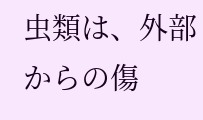虫類は、外部からの傷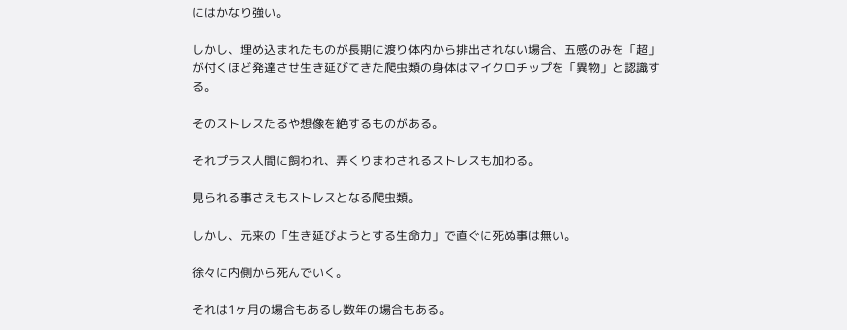にはかなり強い。

しかし、埋め込まれたものが長期に渡り体内から排出されない場合、五感のみを「超」が付くほど発達させ生き延びてきた爬虫類の身体はマイクロチップを「異物」と認識する。

そのストレスたるや想像を絶するものがある。

それプラス人間に飼われ、弄くりまわされるストレスも加わる。

見られる事さえもストレスとなる爬虫類。

しかし、元来の「生き延びようとする生命力」で直ぐに死ぬ事は無い。

徐々に内側から死んでいく。

それは1ヶ月の場合もあるし数年の場合もある。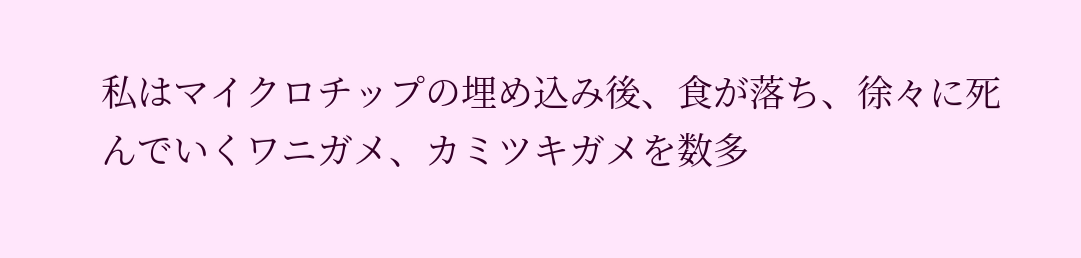私はマイクロチップの埋め込み後、食が落ち、徐々に死んでいくワニガメ、カミツキガメを数多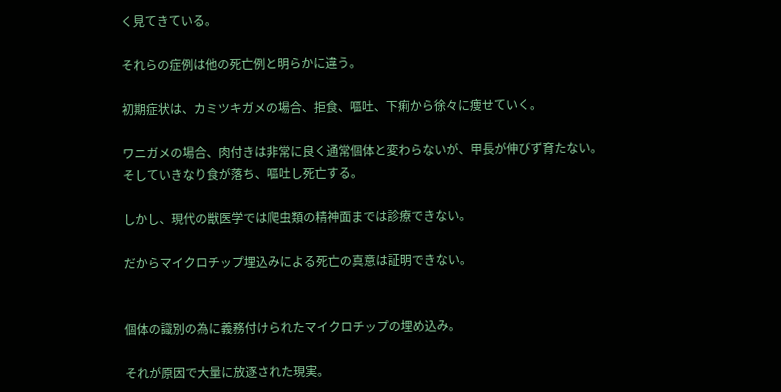く見てきている。

それらの症例は他の死亡例と明らかに違う。

初期症状は、カミツキガメの場合、拒食、嘔吐、下痢から徐々に痩せていく。

ワニガメの場合、肉付きは非常に良く通常個体と変わらないが、甲長が伸びず育たない。
そしていきなり食が落ち、嘔吐し死亡する。

しかし、現代の獣医学では爬虫類の精神面までは診療できない。

だからマイクロチップ埋込みによる死亡の真意は証明できない。


個体の識別の為に義務付けられたマイクロチップの埋め込み。

それが原因で大量に放逐された現実。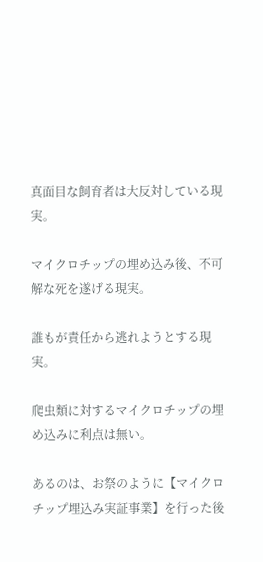真面目な飼育者は大反対している現実。

マイクロチップの埋め込み後、不可解な死を遂げる現実。

誰もが責任から逃れようとする現実。

爬虫類に対するマイクロチップの埋め込みに利点は無い。

あるのは、お祭のように【マイクロチップ埋込み実証事業】を行った後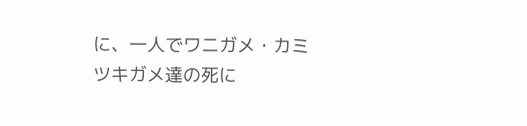に、一人でワニガメ・カミツキガメ達の死に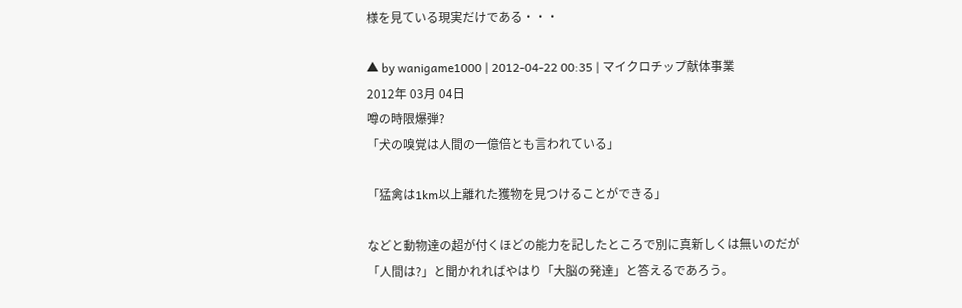様を見ている現実だけである・・・

▲ by wanigame1000 | 2012-04-22 00:35 | マイクロチップ献体事業
2012年 03月 04日
噂の時限爆弾?
「犬の嗅覚は人間の一億倍とも言われている」

「猛禽は1km以上離れた獲物を見つけることができる」

などと動物達の超が付くほどの能力を記したところで別に真新しくは無いのだが「人間は?」と聞かれればやはり「大脳の発達」と答えるであろう。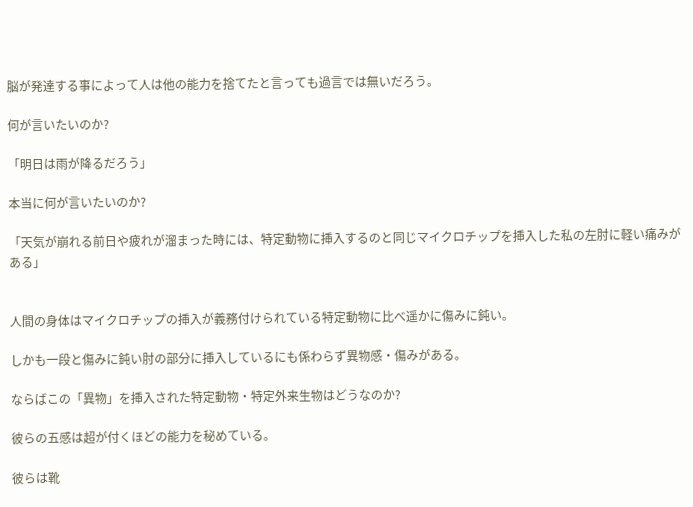脳が発達する事によって人は他の能力を捨てたと言っても過言では無いだろう。

何が言いたいのか?

「明日は雨が降るだろう」

本当に何が言いたいのか?

「天気が崩れる前日や疲れが溜まった時には、特定動物に挿入するのと同じマイクロチップを挿入した私の左肘に軽い痛みがある」


人間の身体はマイクロチップの挿入が義務付けられている特定動物に比べ遥かに傷みに鈍い。

しかも一段と傷みに鈍い肘の部分に挿入しているにも係わらず異物感・傷みがある。

ならばこの「異物」を挿入された特定動物・特定外来生物はどうなのか?

彼らの五感は超が付くほどの能力を秘めている。

彼らは靴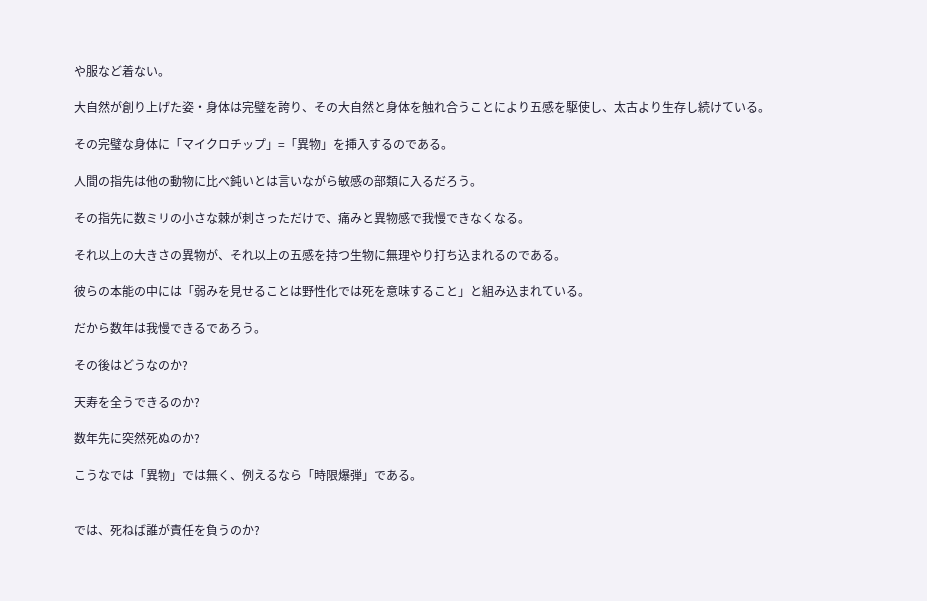や服など着ない。

大自然が創り上げた姿・身体は完璧を誇り、その大自然と身体を触れ合うことにより五感を駆使し、太古より生存し続けている。

その完璧な身体に「マイクロチップ」=「異物」を挿入するのである。

人間の指先は他の動物に比べ鈍いとは言いながら敏感の部類に入るだろう。

その指先に数ミリの小さな棘が刺さっただけで、痛みと異物感で我慢できなくなる。

それ以上の大きさの異物が、それ以上の五感を持つ生物に無理やり打ち込まれるのである。

彼らの本能の中には「弱みを見せることは野性化では死を意味すること」と組み込まれている。

だから数年は我慢できるであろう。

その後はどうなのか?

天寿を全うできるのか?

数年先に突然死ぬのか?

こうなでは「異物」では無く、例えるなら「時限爆弾」である。


では、死ねば誰が責任を負うのか?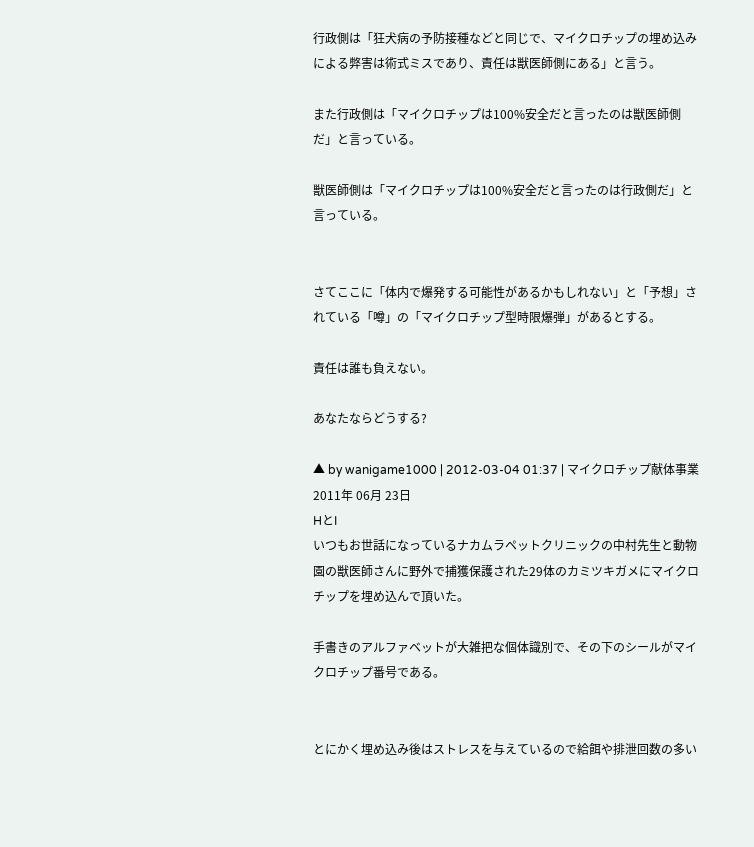行政側は「狂犬病の予防接種などと同じで、マイクロチップの埋め込みによる弊害は術式ミスであり、責任は獣医師側にある」と言う。

また行政側は「マイクロチップは100%安全だと言ったのは獣医師側だ」と言っている。

獣医師側は「マイクロチップは100%安全だと言ったのは行政側だ」と言っている。


さてここに「体内で爆発する可能性があるかもしれない」と「予想」されている「噂」の「マイクロチップ型時限爆弾」があるとする。

責任は誰も負えない。

あなたならどうする?

▲ by wanigame1000 | 2012-03-04 01:37 | マイクロチップ献体事業
2011年 06月 23日
HとI
いつもお世話になっているナカムラペットクリニックの中村先生と動物園の獣医師さんに野外で捕獲保護された29体のカミツキガメにマイクロチップを埋め込んで頂いた。

手書きのアルファベットが大雑把な個体識別で、その下のシールがマイクロチップ番号である。


とにかく埋め込み後はストレスを与えているので給餌や排泄回数の多い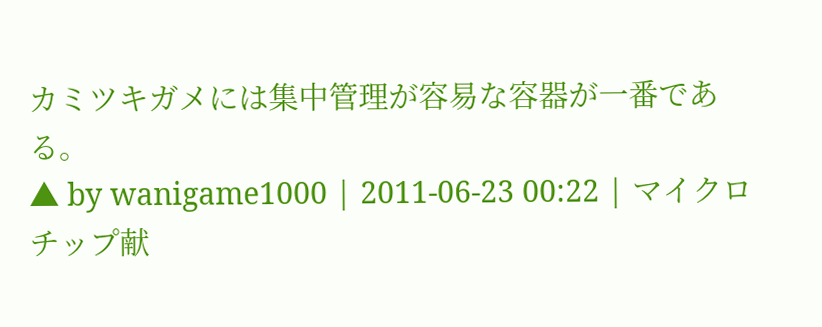カミツキガメには集中管理が容易な容器が一番である。
▲ by wanigame1000 | 2011-06-23 00:22 | マイクロチップ献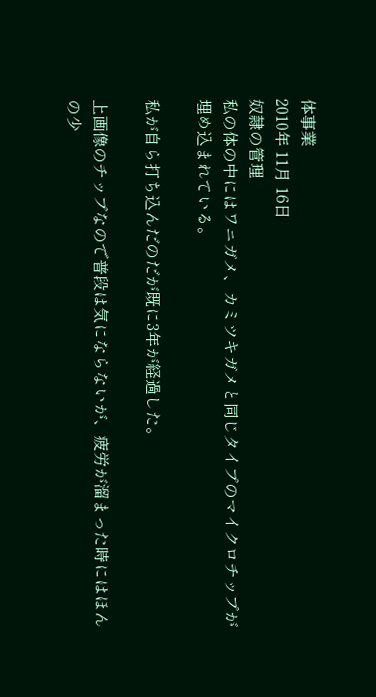体事業
2010年 11月 16日
奴隷の管理
私の体の中にはワニガメ、カミツキガメと同じタイプのマイクロチップが埋め込まれている。

私が自ら打ち込んだのだが既に3年が経過した。

上画像のチップなので普段は気にならないが、疲労が溜まった時にはほんの少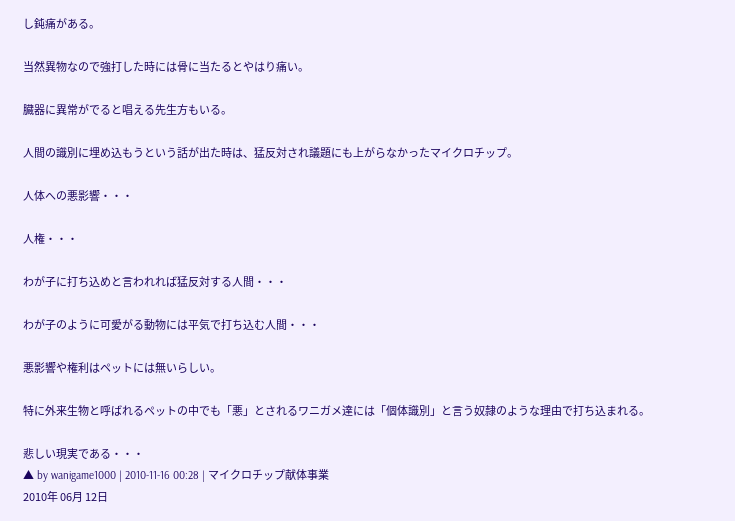し鈍痛がある。

当然異物なので強打した時には骨に当たるとやはり痛い。

臓器に異常がでると唱える先生方もいる。

人間の識別に埋め込もうという話が出た時は、猛反対され議題にも上がらなかったマイクロチップ。

人体への悪影響・・・

人権・・・

わが子に打ち込めと言われれば猛反対する人間・・・

わが子のように可愛がる動物には平気で打ち込む人間・・・

悪影響や権利はペットには無いらしい。

特に外来生物と呼ばれるペットの中でも「悪」とされるワニガメ達には「個体識別」と言う奴隷のような理由で打ち込まれる。

悲しい現実である・・・
▲ by wanigame1000 | 2010-11-16 00:28 | マイクロチップ献体事業
2010年 06月 12日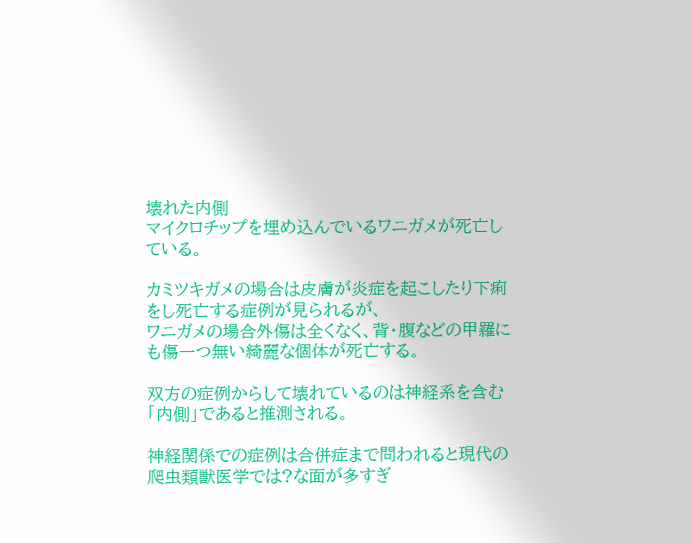壊れた内側
マイクロチップを埋め込んでいるワニガメが死亡している。

カミツキガメの場合は皮膚が炎症を起こしたり下痢をし死亡する症例が見られるが、
ワニガメの場合外傷は全くなく、背・腹などの甲羅にも傷一つ無い綺麗な個体が死亡する。

双方の症例からして壊れているのは神経系を含む「内側」であると推測される。

神経関係での症例は合併症まで問われると現代の爬虫類獣医学では?な面が多すぎ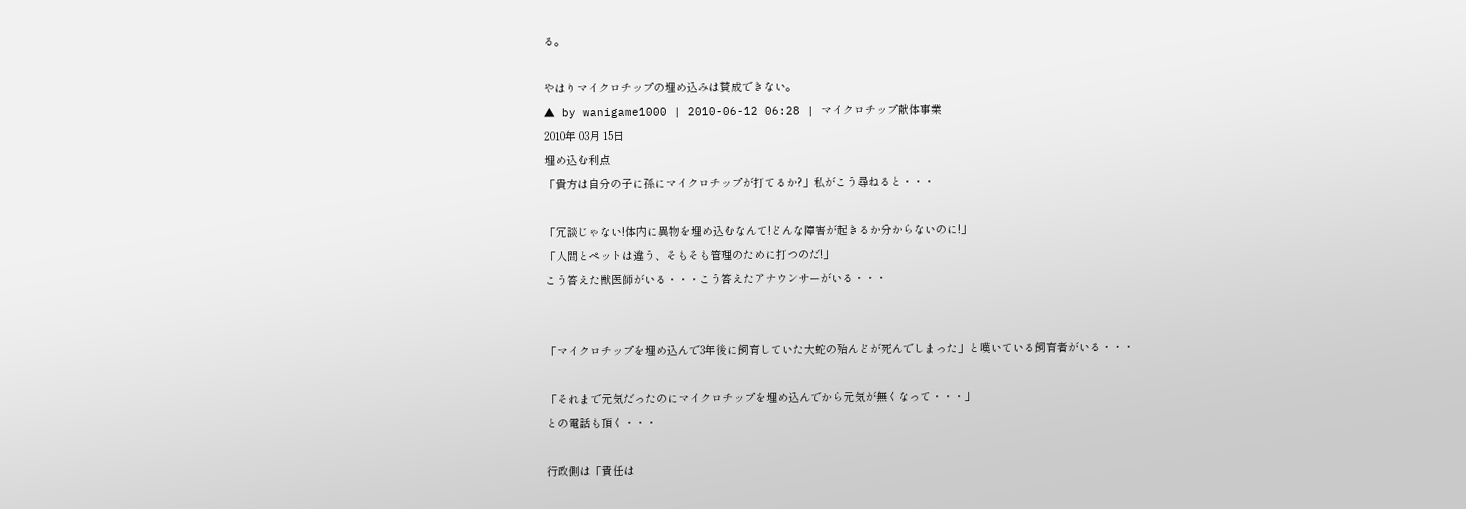る。

やはりマイクロチップの埋め込みは賛成できない。
▲ by wanigame1000 | 2010-06-12 06:28 | マイクロチップ献体事業
2010年 03月 15日
埋め込む利点
「貴方は自分の子に孫にマイクロチップが打てるか?」私がこう尋ねると・・・

「冗談じゃない!体内に異物を埋め込むなんて!どんな障害が起きるか分からないのに!」
「人間とペットは違う、そもそも管理のために打つのだ!」
こう答えた獣医師がいる・・・こう答えたアナウンサーがいる・・・


「マイクロチップを埋め込んで3年後に飼育していた大蛇の殆んどが死んでしまった」と嘆いている飼育者がいる・・・

「それまで元気だったのにマイクロチップを埋め込んでから元気が無くなって・・・」
との電話も頂く・・・

行政側は「責任は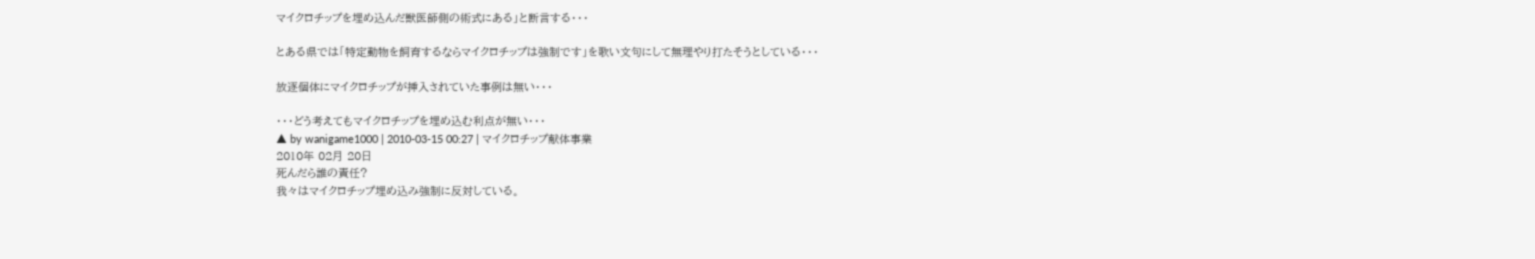マイクロチップを埋め込んだ獣医師側の術式にある」と断言する・・・

とある県では「特定動物を飼育するならマイクロチップは強制です」を歌い文句にして無理やり打たそうとしている・・・

放逐個体にマイクロチップが挿入されていた事例は無い・・・

・・・どう考えてもマイクロチップを埋め込む利点が無い・・・
▲ by wanigame1000 | 2010-03-15 00:27 | マイクロチップ献体事業
2010年 02月 20日
死んだら誰の責任?
我々はマイクロチップ埋め込み強制に反対している。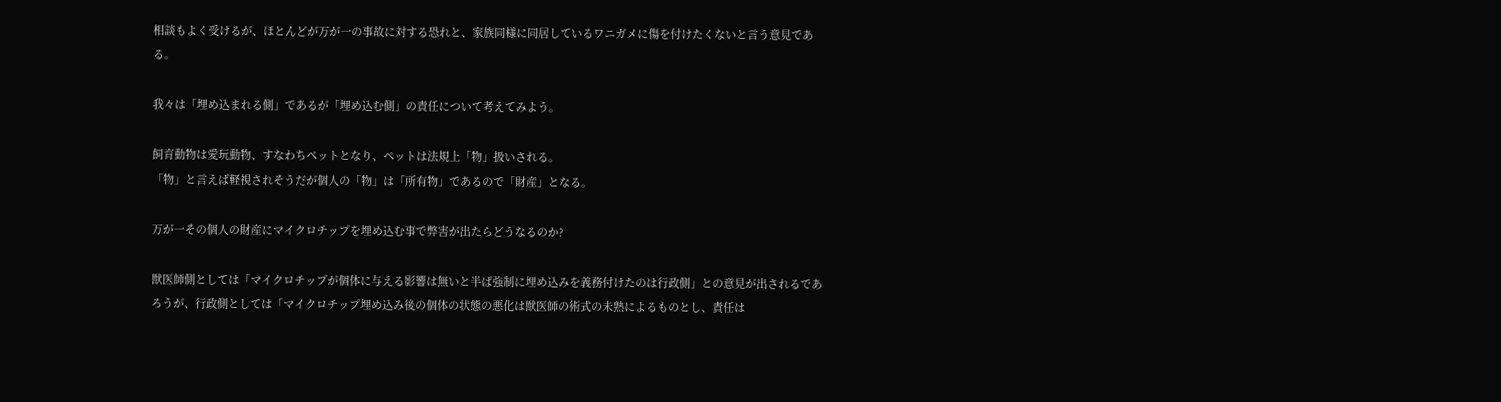相談もよく受けるが、ほとんどが万が一の事故に対する恐れと、家族同様に同居しているワニガメに傷を付けたくないと言う意見である。

我々は「埋め込まれる側」であるが「埋め込む側」の責任について考えてみよう。

飼育動物は愛玩動物、すなわちペットとなり、ペットは法規上「物」扱いされる。
「物」と言えば軽視されそうだが個人の「物」は「所有物」であるので「財産」となる。

万が一その個人の財産にマイクロチップを埋め込む事で弊害が出たらどうなるのか?

獣医師側としては「マイクロチップが個体に与える影響は無いと半ば強制に埋め込みを義務付けたのは行政側」との意見が出されるであろうが、行政側としては「マイクロチップ埋め込み後の個体の状態の悪化は獣医師の術式の未熟によるものとし、責任は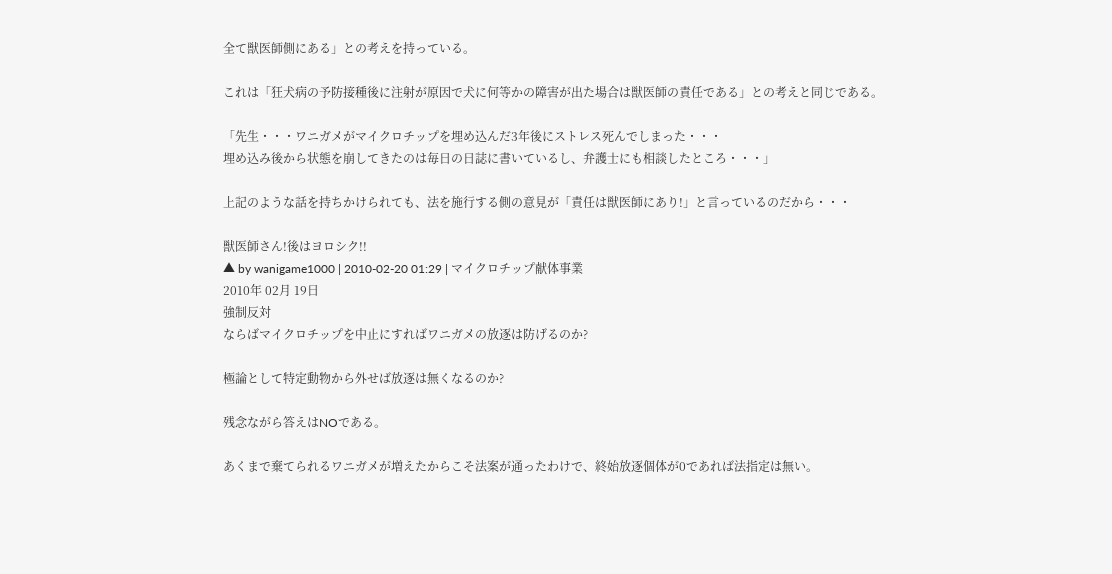全て獣医師側にある」との考えを持っている。

これは「狂犬病の予防接種後に注射が原因で犬に何等かの障害が出た場合は獣医師の責任である」との考えと同じである。

「先生・・・ワニガメがマイクロチップを埋め込んだ3年後にストレス死んでしまった・・・
埋め込み後から状態を崩してきたのは毎日の日誌に書いているし、弁護士にも相談したところ・・・」

上記のような話を持ちかけられても、法を施行する側の意見が「責任は獣医師にあり!」と言っているのだから・・・

獣医師さん!後はヨロシク!!
▲ by wanigame1000 | 2010-02-20 01:29 | マイクロチップ献体事業
2010年 02月 19日
強制反対
ならばマイクロチップを中止にすればワニガメの放逐は防げるのか?

極論として特定動物から外せば放逐は無くなるのか?

残念ながら答えはNOである。

あくまで棄てられるワニガメが増えたからこそ法案が通ったわけで、終始放逐個体が0であれば法指定は無い。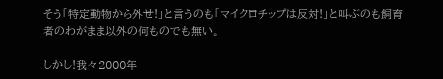そう「特定動物から外せ!」と言うのも「マイクロチップは反対!」と叫ぶのも飼育者のわがまま以外の何ものでも無い。

しかし!我々2000年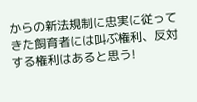からの新法規制に忠実に従ってきた飼育者には叫ぶ権利、反対する権利はあると思う!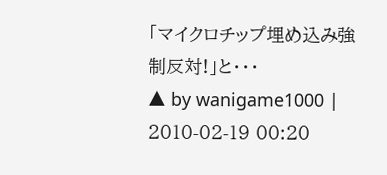「マイクロチップ埋め込み強制反対!」と・・・
▲ by wanigame1000 | 2010-02-19 00:20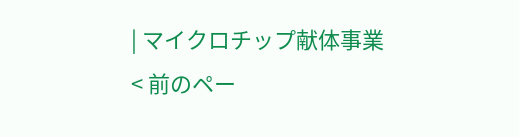| マイクロチップ献体事業
< 前のペー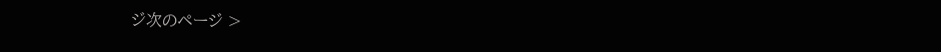ジ次のページ >